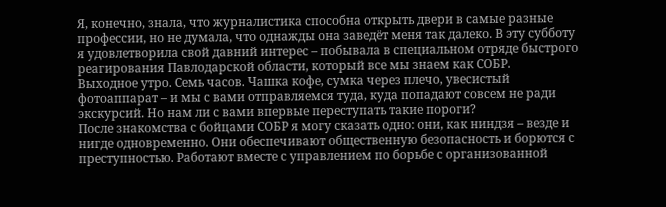Я, конечно, знала, что журналистика способна открыть двери в самые разные профессии, но не думала, что однажды она заведёт меня так далеко. В эту субботу я удовлетворила свой давний интерес – побывала в специальном отряде быстрого реагирования Павлодарской области, который все мы знаем как СОБР.
Выходное утро. Семь часов. Чашка кофе, сумка через плечо, увесистый фотоаппарат – и мы с вами отправляемся туда, куда попадают совсем не ради экскурсий. Но нам ли с вами впервые переступать такие пороги?
После знакомства с бойцами СОБР я могу сказать одно: они, как ниндзя – везде и нигде одновременно. Они обеспечивают общественную безопасность и борются с преступностью. Работают вместе с управлением по борьбе с организованной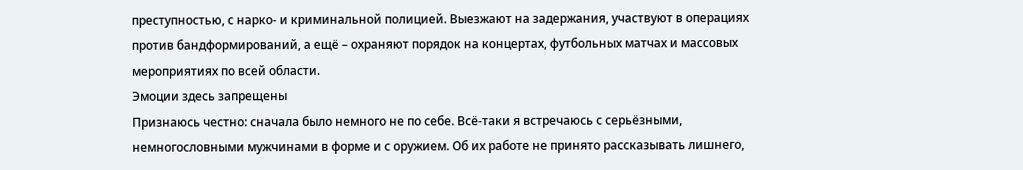преступностью, с нарко- и криминальной полицией. Выезжают на задержания, участвуют в операциях против бандформирований, а ещё – охраняют порядок на концертах, футбольных матчах и массовых мероприятиях по всей области.
Эмоции здесь запрещены
Признаюсь честно: сначала было немного не по себе. Всё-таки я встречаюсь с серьёзными, немногословными мужчинами в форме и с оружием. Об их работе не принято рассказывать лишнего,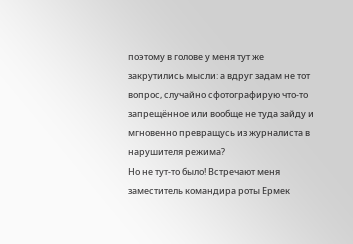поэтому в голове у меня тут же закрутились мысли: а вдруг задам не тот вопрос, случайно сфотографирую что-то запрещённое или вообще не туда зайду и мгновенно превращусь из журналиста в нарушителя режима?
Но не тут-то было! Встречают меня заместитель командира роты Ермек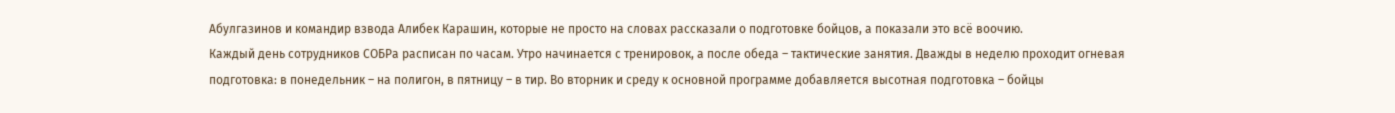Абулгазинов и командир взвода Алибек Карашин, которые не просто на словах рассказали о подготовке бойцов, а показали это всё воочию.
Каждый день сотрудников СОБРа расписан по часам. Утро начинается с тренировок, а после обеда – тактические занятия. Дважды в неделю проходит огневая подготовка: в понедельник – на полигон, в пятницу – в тир. Во вторник и среду к основной программе добавляется высотная подготовка – бойцы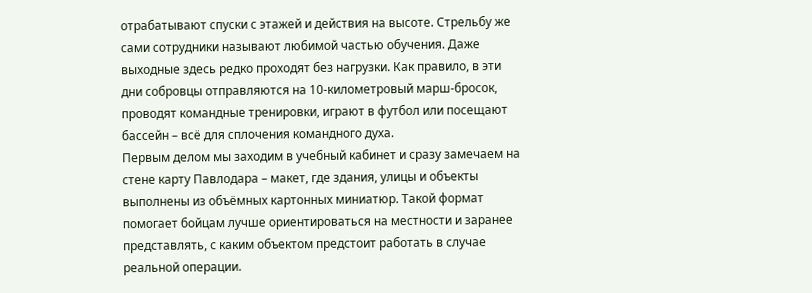отрабатывают спуски с этажей и действия на высоте. Стрельбу же сами сотрудники называют любимой частью обучения. Даже выходные здесь редко проходят без нагрузки. Как правило, в эти дни собровцы отправляются на 10-километровый марш-бросок, проводят командные тренировки, играют в футбол или посещают бассейн – всё для сплочения командного духа.
Первым делом мы заходим в учебный кабинет и сразу замечаем на стене карту Павлодара – макет, где здания, улицы и объекты выполнены из объёмных картонных миниатюр. Такой формат помогает бойцам лучше ориентироваться на местности и заранее представлять, с каким объектом предстоит работать в случае реальной операции.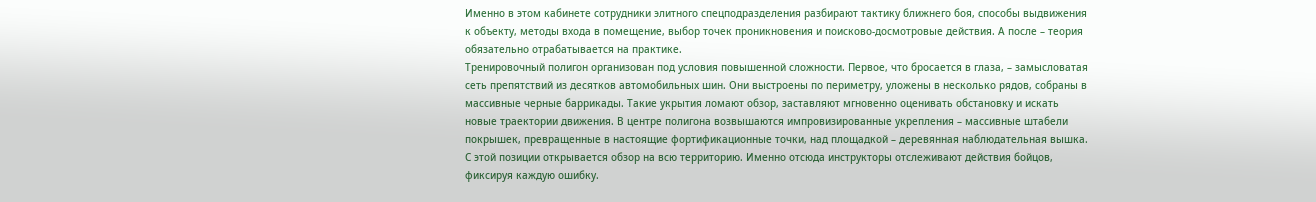Именно в этом кабинете сотрудники элитного спецподразделения разбирают тактику ближнего боя, способы выдвижения к объекту, методы входа в помещение, выбор точек проникновения и поисково-досмотровые действия. А после – теория обязательно отрабатывается на практике.
Тренировочный полигон организован под условия повышенной сложности. Первое, что бросается в глаза, – замысловатая сеть препятствий из десятков автомобильных шин. Они выстроены по периметру, уложены в несколько рядов, собраны в массивные черные баррикады. Такие укрытия ломают обзор, заставляют мгновенно оценивать обстановку и искать новые траектории движения. В центре полигона возвышаются импровизированные укрепления – массивные штабели покрышек, превращенные в настоящие фортификационные точки, над площадкой – деревянная наблюдательная вышка. С этой позиции открывается обзор на всю территорию. Именно отсюда инструкторы отслеживают действия бойцов, фиксируя каждую ошибку.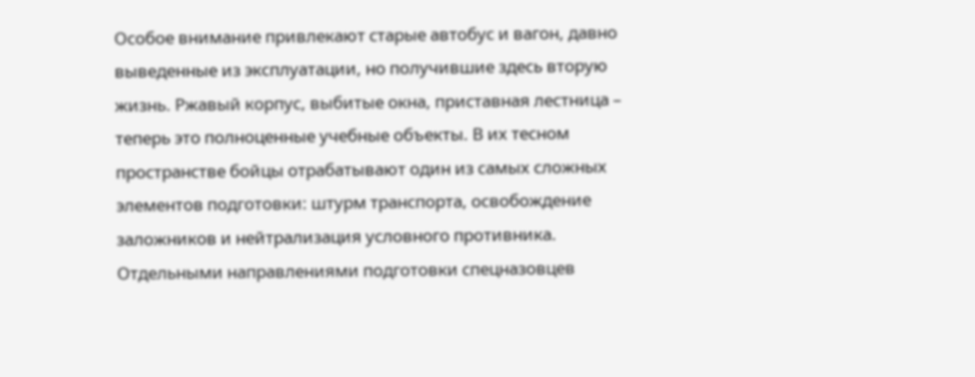Особое внимание привлекают старые автобус и вагон, давно выведенные из эксплуатации, но получившие здесь вторую жизнь. Ржавый корпус, выбитые окна, приставная лестница – теперь это полноценные учебные объекты. В их тесном пространстве бойцы отрабатывают один из самых сложных элементов подготовки: штурм транспорта, освобождение заложников и нейтрализация условного противника.
Отдельными направлениями подготовки спецназовцев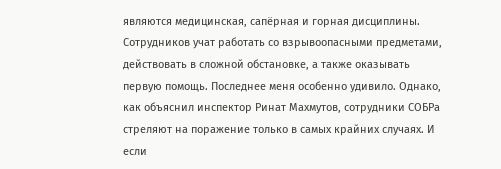являются медицинская, сапёрная и горная дисциплины. Сотрудников учат работать со взрывоопасными предметами, действовать в сложной обстановке, а также оказывать первую помощь. Последнее меня особенно удивило. Однако, как объяснил инспектор Ринат Махмутов, сотрудники СОБРа стреляют на поражение только в самых крайних случаях. И если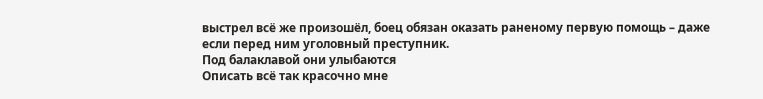выстрел всё же произошёл, боец обязан оказать раненому первую помощь – даже если перед ним уголовный преступник.
Под балаклавой они улыбаются
Описать всё так красочно мне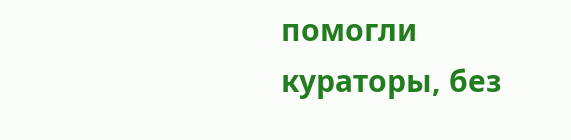помогли кураторы, без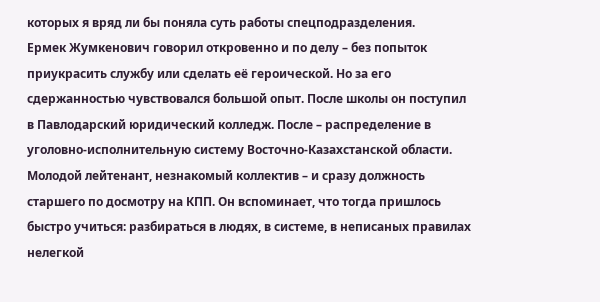которых я вряд ли бы поняла суть работы спецподразделения.
Ермек Жумкенович говорил откровенно и по делу – без попыток приукрасить службу или сделать её героической. Но за его сдержанностью чувствовался большой опыт. После школы он поступил в Павлодарский юридический колледж. После – распределение в уголовно-исполнительную систему Восточно-Казахстанской области. Молодой лейтенант, незнакомый коллектив – и сразу должность старшего по досмотру на КПП. Он вспоминает, что тогда пришлось быстро учиться: разбираться в людях, в системе, в неписаных правилах нелегкой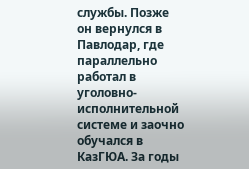службы. Позже он вернулся в Павлодар, где параллельно работал в уголовно-исполнительной системе и заочно обучался в КазГЮА. За годы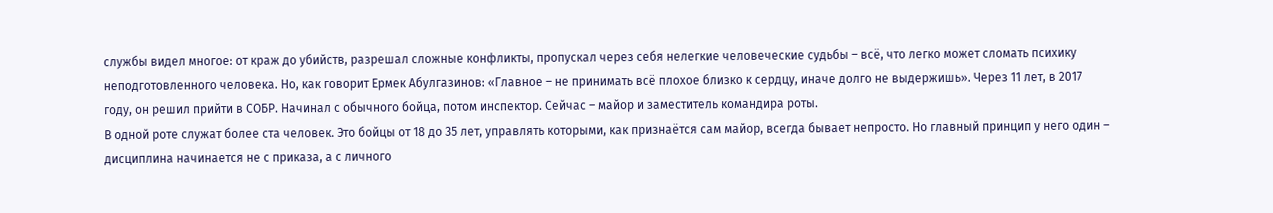службы видел многое: от краж до убийств, разрешал сложные конфликты, пропускал через себя нелегкие человеческие судьбы – всё, что легко может сломать психику неподготовленного человека. Но, как говорит Ермек Абулгазинов: «Главное – не принимать всё плохое близко к сердцу, иначе долго не выдержишь». Через 11 лет, в 2017 году, он решил прийти в СОБР. Начинал с обычного бойца, потом инспектор. Сейчас – майор и заместитель командира роты.
В одной роте служат более ста человек. Это бойцы от 18 до 35 лет, управлять которыми, как признаётся сам майор, всегда бывает непросто. Но главный принцип у него один – дисциплина начинается не с приказа, а с личного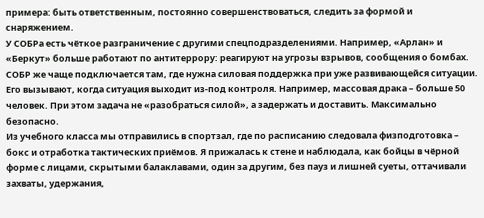примера: быть ответственным, постоянно совершенствоваться, следить за формой и снаряжением.
У СОБРа есть чёткое разграничение с другими спецподразделениями. Например, «Арлан» и «Беркут» больше работают по антитеррору: реагируют на угрозы взрывов, сообщения о бомбах. СОБР же чаще подключается там, где нужна силовая поддержка при уже развивающейся ситуации. Его вызывают, когда ситуация выходит из-под контроля. Например, массовая драка – больше 50 человек. При этом задача не «разобраться силой», а задержать и доставить. Максимально безопасно.
Из учебного класса мы отправились в спортзал, где по расписанию следовала физподготовка – бокс и отработка тактических приёмов. Я прижалась к стене и наблюдала, как бойцы в чёрной форме с лицами, скрытыми балаклавами, один за другим, без пауз и лишней суеты, оттачивали захваты, удержания,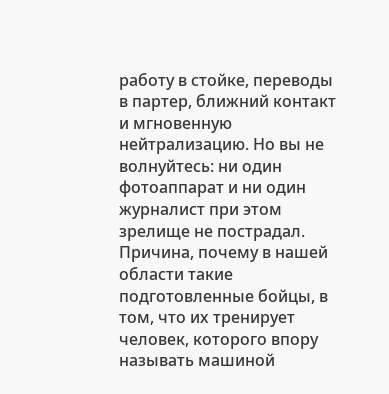работу в стойке, переводы в партер, ближний контакт и мгновенную нейтрализацию. Но вы не волнуйтесь: ни один фотоаппарат и ни один журналист при этом зрелище не пострадал.
Причина, почему в нашей области такие подготовленные бойцы, в том, что их тренирует человек, которого впору называть машиной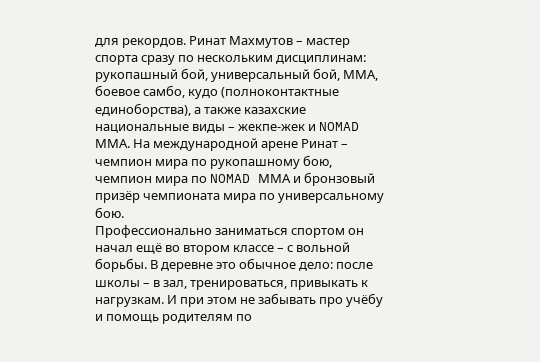для рекордов. Ринат Махмутов – мастер спорта сразу по нескольким дисциплинам: рукопашный бой, универсальный бой, ММА, боевое самбо, кудо (полноконтактные единоборства), а также казахские национальные виды – жекпе-жек и NOMAD ММА. На международной арене Ринат – чемпион мира по рукопашному бою, чемпион мира по NOMAD ММА и бронзовый призёр чемпионата мира по универсальному бою.
Профессионально заниматься спортом он начал ещё во втором классе – с вольной борьбы. В деревне это обычное дело: после школы – в зал, тренироваться, привыкать к нагрузкам. И при этом не забывать про учёбу и помощь родителям по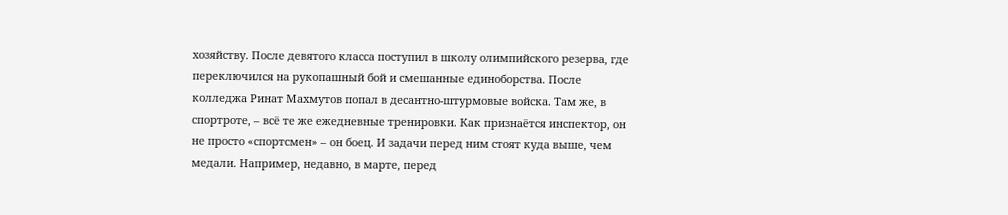хозяйству. После девятого класса поступил в школу олимпийского резерва, где переключился на рукопашный бой и смешанные единоборства. После колледжа Ринат Махмутов попал в десантно-штурмовые войска. Там же, в спортроте, – всё те же ежедневные тренировки. Как признаётся инспектор, он не просто «спортсмен» – он боец. И задачи перед ним стоят куда выше, чем медали. Например, недавно, в марте, перед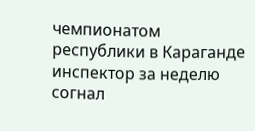чемпионатом республики в Караганде инспектор за неделю согнал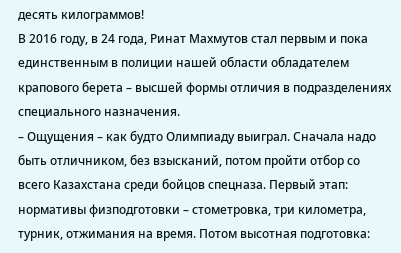десять килограммов!
В 2016 году, в 24 года, Ринат Махмутов стал первым и пока единственным в полиции нашей области обладателем крапового берета – высшей формы отличия в подразделениях специального назначения.
– Ощущения – как будто Олимпиаду выиграл. Сначала надо быть отличником, без взысканий, потом пройти отбор со всего Казахстана среди бойцов спецназа. Первый этап: нормативы физподготовки – стометровка, три километра, турник, отжимания на время. Потом высотная подготовка: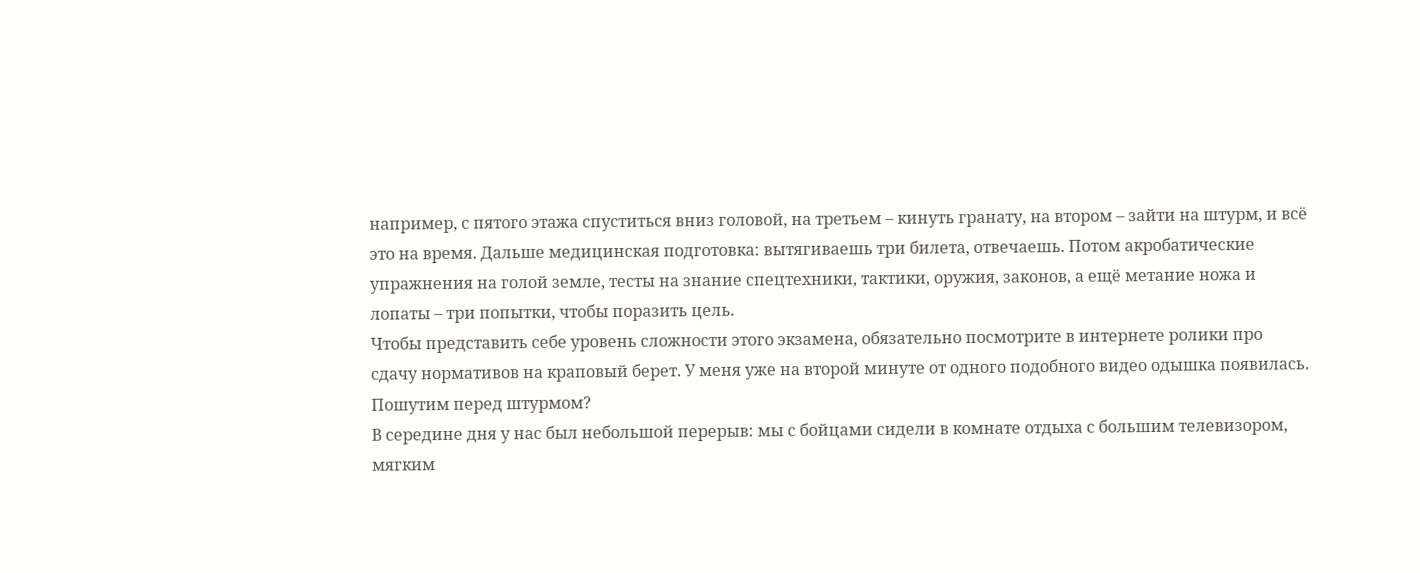например, с пятого этажа спуститься вниз головой, на третьем – кинуть гранату, на втором – зайти на штурм, и всё это на время. Дальше медицинская подготовка: вытягиваешь три билета, отвечаешь. Потом акробатические упражнения на голой земле, тесты на знание спецтехники, тактики, оружия, законов, а ещё метание ножа и лопаты – три попытки, чтобы поразить цель.
Чтобы представить себе уровень сложности этого экзамена, обязательно посмотрите в интернете ролики про сдачу нормативов на краповый берет. У меня уже на второй минуте от одного подобного видео одышка появилась.
Пошутим перед штурмом?
В середине дня у нас был небольшой перерыв: мы с бойцами сидели в комнате отдыха с большим телевизором, мягким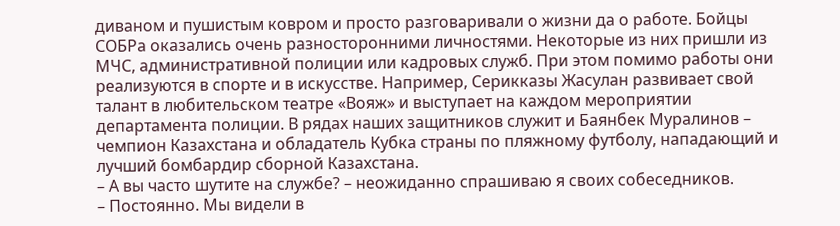диваном и пушистым ковром и просто разговаривали о жизни да о работе. Бойцы СОБРа оказались очень разносторонними личностями. Некоторые из них пришли из МЧС, административной полиции или кадровых служб. При этом помимо работы они реализуются в спорте и в искусстве. Например, Серикказы Жасулан развивает свой талант в любительском театре «Вояж» и выступает на каждом мероприятии департамента полиции. В рядах наших защитников служит и Баянбек Муралинов – чемпион Казахстана и обладатель Кубка страны по пляжному футболу, нападающий и лучший бомбардир сборной Казахстана.
– А вы часто шутите на службе? – неожиданно спрашиваю я своих собеседников.
– Постоянно. Мы видели в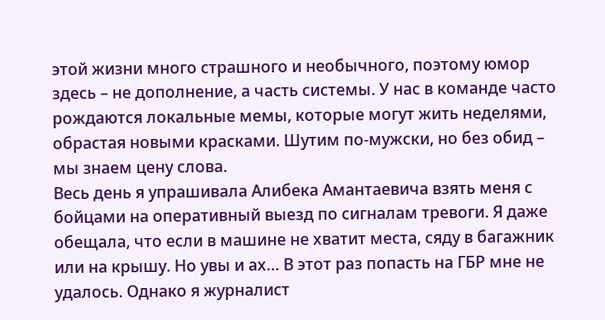этой жизни много страшного и необычного, поэтому юмор здесь – не дополнение, а часть системы. У нас в команде часто рождаются локальные мемы, которые могут жить неделями, обрастая новыми красками. Шутим по-мужски, но без обид – мы знаем цену слова.
Весь день я упрашивала Алибека Амантаевича взять меня с бойцами на оперативный выезд по сигналам тревоги. Я даже обещала, что если в машине не хватит места, сяду в багажник или на крышу. Но увы и ах… В этот раз попасть на ГБР мне не удалось. Однако я журналист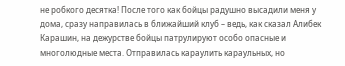не робкого десятка! После того как бойцы радушно высадили меня у дома, сразу направилась в ближайший клуб – ведь, как сказал Алибек Карашин, на дежурстве бойцы патрулируют особо опасные и многолюдные места. Отправилась караулить караульных, но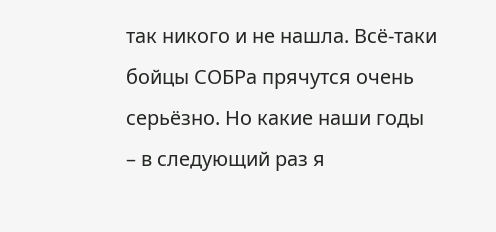так никого и не нашла. Всё-таки бойцы СОБРа прячутся очень серьёзно. Но какие наши годы – в следующий раз я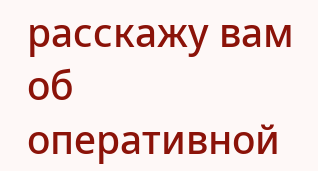расскажу вам об оперативной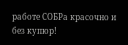работе СОБРа красочно и без купюр!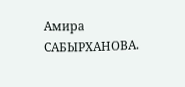Амира САБЫРХАНОВА.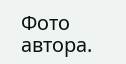Фото автора.